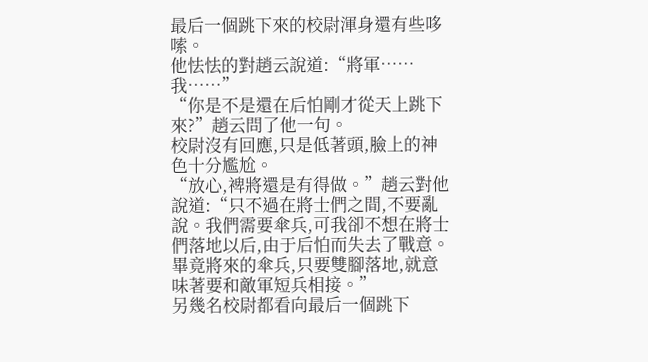最后一個跳下來的校尉渾身還有些哆嗦。
他怯怯的對趙云說道:“將軍……我……”
“你是不是還在后怕剛才從天上跳下來?”趙云問了他一句。
校尉沒有回應,只是低著頭,臉上的神色十分尷尬。
“放心,裨將還是有得做。”趙云對他說道:“只不過在將士們之間,不要亂說。我們需要傘兵,可我卻不想在將士們落地以后,由于后怕而失去了戰意。畢竟將來的傘兵,只要雙腳落地,就意味著要和敵軍短兵相接。”
另幾名校尉都看向最后一個跳下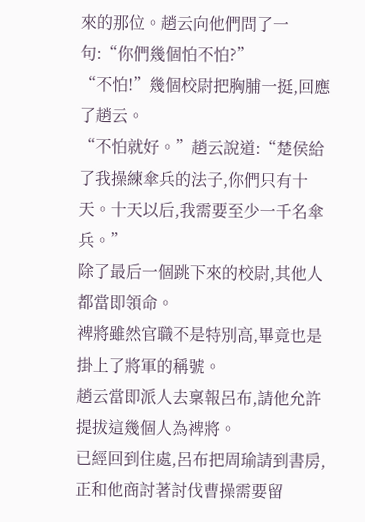來的那位。趙云向他們問了一句:“你們幾個怕不怕?”
“不怕!”幾個校尉把胸脯一挺,回應了趙云。
“不怕就好。”趙云說道:“楚侯給了我操練傘兵的法子,你們只有十天。十天以后,我需要至少一千名傘兵。”
除了最后一個跳下來的校尉,其他人都當即領命。
裨將雖然官職不是特別高,畢竟也是掛上了將軍的稱號。
趙云當即派人去稟報呂布,請他允許提拔這幾個人為裨將。
已經回到住處,呂布把周瑜請到書房,正和他商討著討伐曹操需要留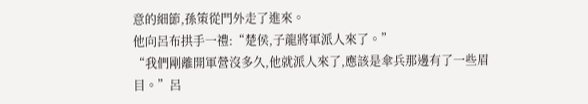意的細節,孫策從門外走了進來。
他向呂布拱手一禮:“楚侯,子龍將軍派人來了。”
“我們剛離開軍營沒多久,他就派人來了,應該是傘兵那邊有了一些眉目。”呂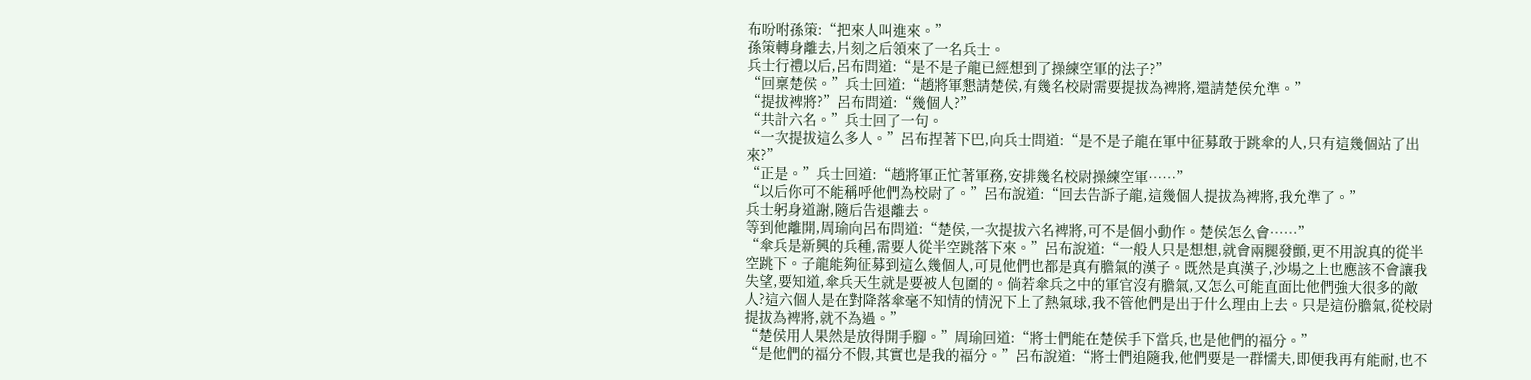布吩咐孫策:“把來人叫進來。”
孫策轉身離去,片刻之后領來了一名兵士。
兵士行禮以后,呂布問道:“是不是子龍已經想到了操練空軍的法子?”
“回稟楚侯。”兵士回道:“趙將軍懇請楚侯,有幾名校尉需要提拔為裨將,還請楚侯允準。”
“提拔裨將?”呂布問道:“幾個人?”
“共計六名。”兵士回了一句。
“一次提拔這么多人。”呂布捏著下巴,向兵士問道:“是不是子龍在軍中征募敢于跳傘的人,只有這幾個站了出來?”
“正是。”兵士回道:“趙將軍正忙著軍務,安排幾名校尉操練空軍……”
“以后你可不能稱呼他們為校尉了。”呂布說道:“回去告訴子龍,這幾個人提拔為裨將,我允準了。”
兵士躬身道謝,隨后告退離去。
等到他離開,周瑜向呂布問道:“楚侯,一次提拔六名裨將,可不是個小動作。楚侯怎么會……”
“傘兵是新興的兵種,需要人從半空跳落下來。”呂布說道:“一般人只是想想,就會兩腿發顫,更不用說真的從半空跳下。子龍能夠征募到這么幾個人,可見他們也都是真有膽氣的漢子。既然是真漢子,沙場之上也應該不會讓我失望,要知道,傘兵天生就是要被人包圍的。倘若傘兵之中的軍官沒有膽氣,又怎么可能直面比他們強大很多的敵人?這六個人是在對降落傘毫不知情的情況下上了熱氣球,我不管他們是出于什么理由上去。只是這份膽氣,從校尉提拔為裨將,就不為過。”
“楚侯用人果然是放得開手腳。”周瑜回道:“將士們能在楚侯手下當兵,也是他們的福分。”
“是他們的福分不假,其實也是我的福分。”呂布說道:“將士們追隨我,他們要是一群懦夫,即便我再有能耐,也不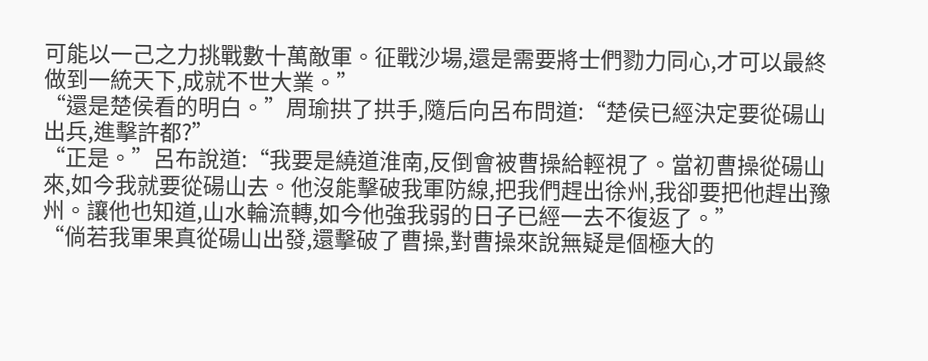可能以一己之力挑戰數十萬敵軍。征戰沙場,還是需要將士們勠力同心,才可以最終做到一統天下,成就不世大業。”
“還是楚侯看的明白。”周瑜拱了拱手,隨后向呂布問道:“楚侯已經決定要從碭山出兵,進擊許都?”
“正是。”呂布說道:“我要是繞道淮南,反倒會被曹操給輕視了。當初曹操從碭山來,如今我就要從碭山去。他沒能擊破我軍防線,把我們趕出徐州,我卻要把他趕出豫州。讓他也知道,山水輪流轉,如今他強我弱的日子已經一去不復返了。”
“倘若我軍果真從碭山出發,還擊破了曹操,對曹操來說無疑是個極大的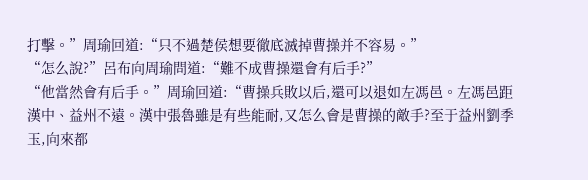打擊。”周瑜回道:“只不過楚侯想要徹底滅掉曹操并不容易。”
“怎么說?”呂布向周瑜問道:“難不成曹操還會有后手?”
“他當然會有后手。”周瑜回道:“曹操兵敗以后,還可以退如左馮邑。左馮邑距漢中、益州不遠。漢中張魯雖是有些能耐,又怎么會是曹操的敵手?至于益州劉季玉,向來都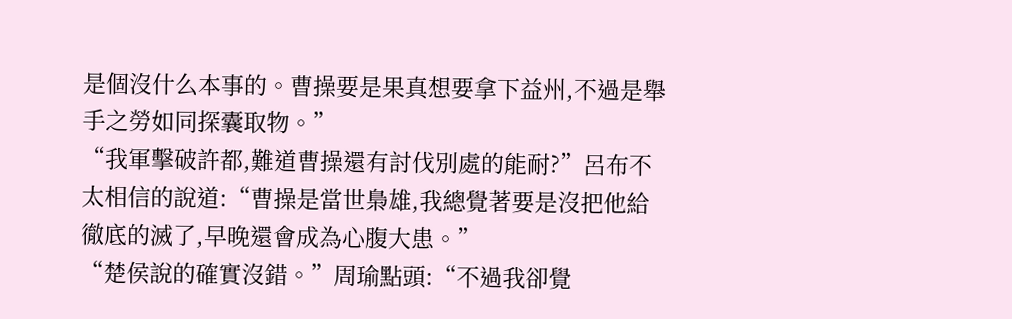是個沒什么本事的。曹操要是果真想要拿下益州,不過是舉手之勞如同探囊取物。”
“我軍擊破許都,難道曹操還有討伐別處的能耐?”呂布不太相信的說道:“曹操是當世梟雄,我總覺著要是沒把他給徹底的滅了,早晚還會成為心腹大患。”
“楚侯說的確實沒錯。”周瑜點頭:“不過我卻覺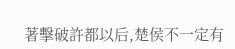著擊破許都以后,楚侯不一定有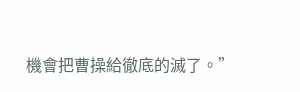機會把曹操給徹底的滅了。”